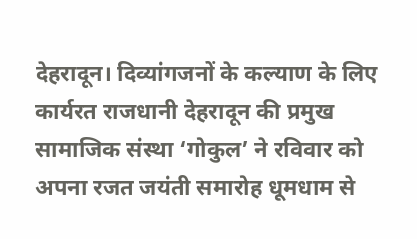देहरादून। दिव्यांगजनों के कल्याण के लिए कार्यरत राजधानी देहरादून की प्रमुख सामाजिक संस्था ‘गोकुल’ ने रविवार को अपना रजत जयंती समारोह धूमधाम से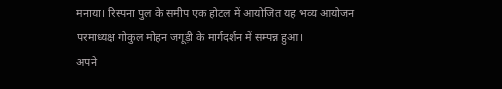मनाया। रिस्पना पुल के समीप एक होटल में आयोजित यह भव्य आयोजन परमाध्यक्ष गोकुल मोहन जगूड़ी के मार्गदर्शन में सम्पन्न हुआ।
अपने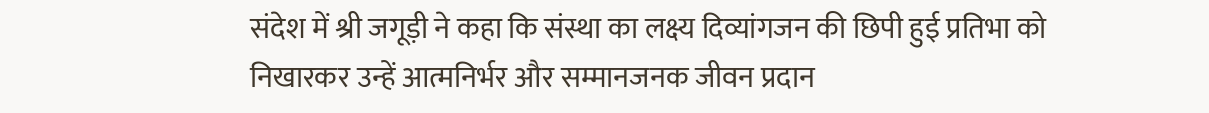संदेश में श्री जगूड़ी ने कहा कि संस्था का लक्ष्य दिव्यांगजन की छिपी हुई प्रतिभा को निखारकर उन्हें आत्मनिर्भर और सम्मानजनक जीवन प्रदान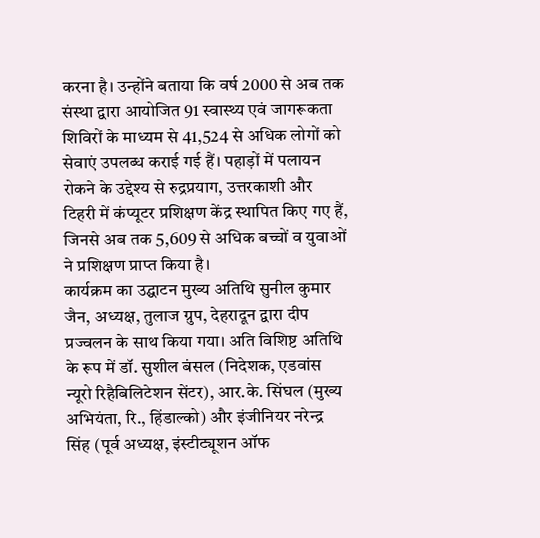करना है। उन्होंने बताया कि वर्ष 2000 से अब तक संस्था द्वारा आयोजित 91 स्वास्थ्य एवं जागरूकता शिविरों के माध्यम से 41,524 से अधिक लोगों को सेवाएं उपलब्ध कराई गई हैं। पहाड़ों में पलायन रोकने के उद्देश्य से रुद्रप्रयाग, उत्तरकाशी और टिहरी में कंप्यूटर प्रशिक्षण केंद्र स्थापित किए गए हैं, जिनसे अब तक 5,609 से अधिक बच्चों व युवाओं ने प्रशिक्षण प्राप्त किया है।
कार्यक्रम का उद्घाटन मुख्य अतिथि सुनील कुमार जैन, अध्यक्ष, तुलाज ग्रुप, देहरादून द्वारा दीप प्रज्वलन के साथ किया गया। अति विशिष्ट अतिथि के रूप में डॉ. सुशील बंसल (निदेशक, एडवांस न्यूरो रिहैबिलिटेशन सेंटर), आर.के. सिंघल (मुख्य अभियंता, रि., हिंडाल्को) और इंजीनियर नरेन्द्र सिंह (पूर्व अध्यक्ष, इंस्टीट्यूशन ऑफ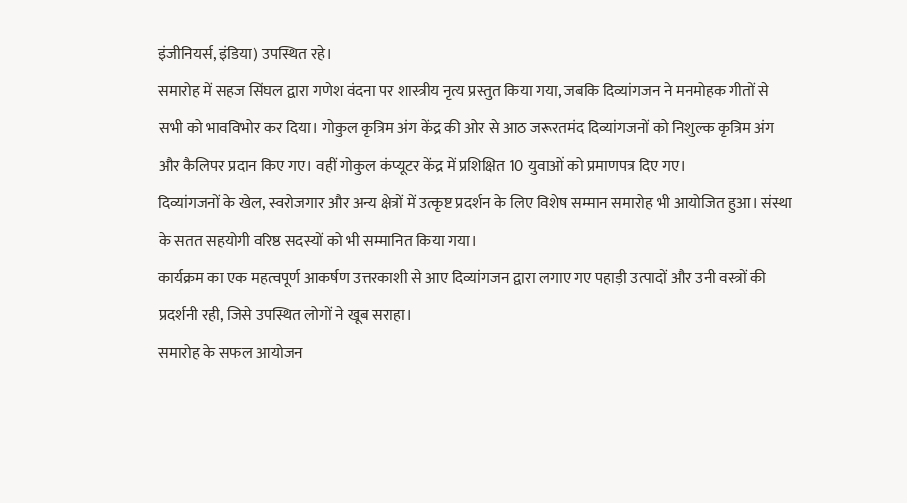इंजीनियर्स, इंडिया) उपस्थित रहे।
समारोह में सहज सिंघल द्वारा गणेश वंदना पर शास्त्रीय नृत्य प्रस्तुत किया गया, जबकि दिव्यांगजन ने मनमोहक गीतों से सभी को भावविभोर कर दिया। गोकुल कृत्रिम अंग केंद्र की ओर से आठ जरूरतमंद दिव्यांगजनों को निशुल्क कृत्रिम अंग और कैलिपर प्रदान किए गए। वहीं गोकुल कंप्यूटर केंद्र में प्रशिक्षित 10 युवाओं को प्रमाणपत्र दिए गए।
दिव्यांगजनों के खेल, स्वरोजगार और अन्य क्षेत्रों में उत्कृष्ट प्रदर्शन के लिए विशेष सम्मान समारोह भी आयोजित हुआ। संस्था के सतत सहयोगी वरिष्ठ सदस्यों को भी सम्मानित किया गया।
कार्यक्रम का एक महत्वपूर्ण आकर्षण उत्तरकाशी से आए दिव्यांगजन द्वारा लगाए गए पहाड़ी उत्पादों और उनी वस्त्रों की प्रदर्शनी रही, जिसे उपस्थित लोगों ने खूब सराहा।
समारोह के सफल आयोजन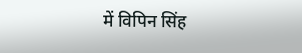में विपिन सिंह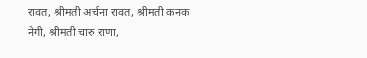रावत, श्रीमती अर्चना रावत, श्रीमती कनक नेगी, श्रीमती चारु राणा,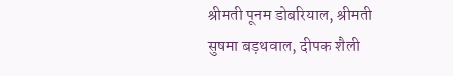श्रीमती पूनम डोबरियाल, श्रीमती सुषमा बड़थवाल, दीपक शैली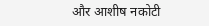और आशीष नकोटी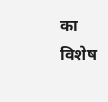का विशेष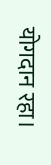योगदान रहा।